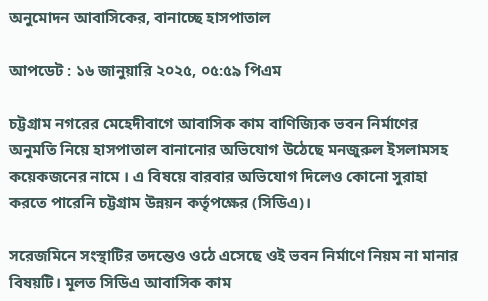অনুমোদন আবাসিকের, বানাচ্ছে হাসপাতাল

আপডেট : ১৬ জানুয়ারি ২০২৫, ০৫:৫৯ পিএম

চট্টগ্রাম নগরের মেহেদীবাগে আবাসিক কাম বাণিজ্যিক ভবন নির্মাণের অনুমতি নিয়ে হাসপাতাল বানানোর অভিযোগ উঠেছে মনজুরুল ইসলামসহ কয়েকজনের নামে । এ বিষয়ে বারবার অভিযোগ দিলেও কোনো সুরাহা করতে পারেনি চট্টগ্রাম উন্নয়ন কর্তৃপক্ষের (সিডিএ)।

সরেজমিনে সংস্থাটির তদন্তেও ওঠে এসেছে ওই ভবন নির্মাণে নিয়ম না মানার বিষয়টি। মূলত সিডিএ আবাসিক কাম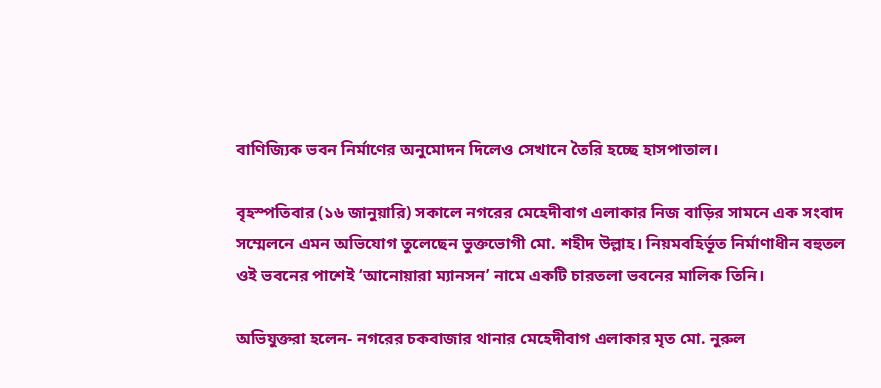বাণিজ্যিক ভবন নির্মাণের অনুমোদন দিলেও সেখানে তৈরি হচ্ছে হাসপাতাল।

বৃহস্পতিবার (১৬ জানুয়ারি) সকালে নগরের মেহেদীবাগ এলাকার নিজ বাড়ির সামনে এক সংবাদ সম্মেলনে এমন অভিযোগ তুলেছেন ভুক্তভোগী মো. শহীদ উল্লাহ। নিয়মবহির্ভূত নির্মাণাধীন বহুতল ওই ভবনের পাশেই ‘আনোয়ারা ম্যানসন’ নামে একটি চারতলা ভবনের মালিক তিনি।

অভিযুক্তরা হলেন- নগরের চকবাজার থানার মেহেদীবাগ এলাকার মৃত মো. নুরুল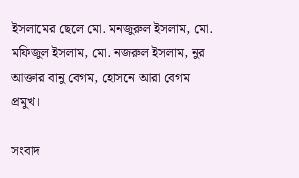ইসলামের ছেলে মো. মনজুরুল ইসলাম, মো. মফিজুল ইসলাম, মো. নজরুল ইসলাম, নুর আক্তার বানু বেগম, হোসনে আরা বেগম প্রমুখ।

সংবাদ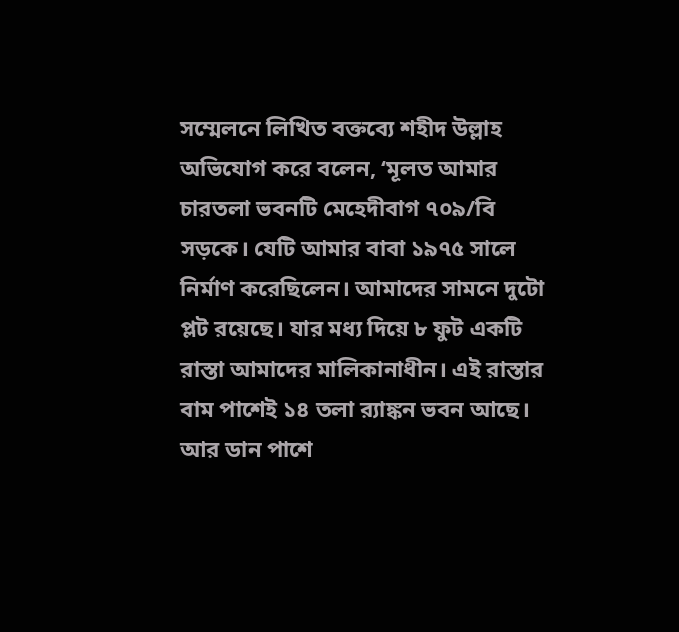সম্মেলনে লিখিত বক্তব্যে শহীদ উল্লাহ অভিযোগ করে বলেন, ‘মূলত আমার চারতলা ভবনটি মেহেদীবাগ ৭০৯/বি সড়কে। যেটি আমার বাবা ১৯৭৫ সালে নির্মাণ করেছিলেন। আমাদের সামনে দুটো প্লট রয়েছে। যার মধ্য দিয়ে ৮ ফুট একটি রাস্তা আমাদের মালিকানাধীন। এই রাস্তার বাম পাশেই ১৪ তলা র‍্যাঙ্কন ভবন আছে। আর ডান পাশে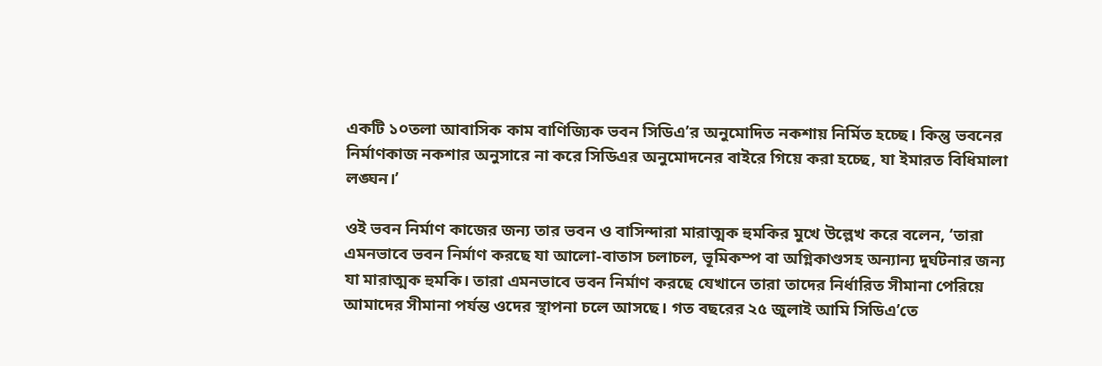একটি ১০তলা আবাসিক কাম বাণিজ্যিক ভবন সিডিএ’র অনুমোদিত নকশায় নির্মিত হচ্ছে। কিন্তু ভবনের নির্মাণকাজ নকশার অনুসারে না করে সিডিএর অনুমোদনের বাইরে গিয়ে করা হচ্ছে, যা ইমারত বিধিমালা লঙ্ঘন।’

ওই ভবন নির্মাণ কাজের জন্য তার ভবন ও বাসিন্দারা মারাত্মক হুমকির মুখে উল্লেখ করে বলেন, ‘তারা এমনভাবে ভবন নির্মাণ করছে যা আলো-বাতাস চলাচল, ভূমিকম্প বা অগ্নিকাণ্ডসহ অন্যান্য দুর্ঘটনার জন্য যা মারাত্মক হুমকি। তারা এমনভাবে ভবন নির্মাণ করছে যেখানে তারা তাদের নির্ধারিত সীমানা পেরিয়ে আমাদের সীমানা পর্যন্ত ওদের স্থাপনা চলে আসছে। গত বছরের ২৫ জুলাই আমি সিডিএ’তে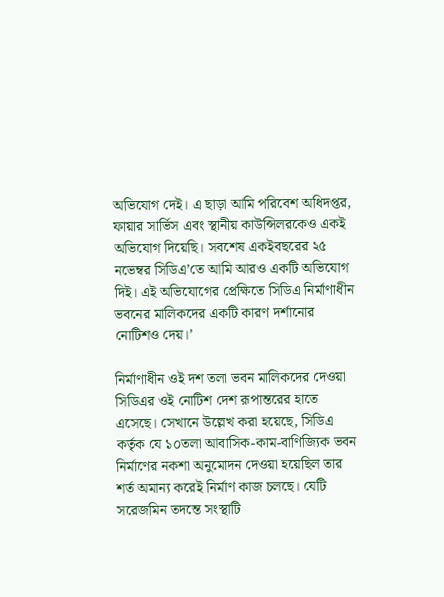অভিযোগ দেই। এ ছাড়া আমি পরিবেশ অধিদপ্তর, ফায়ার সার্ভিস এবং স্থানীয় কাউন্সিলরকেও একই অভিযোগ দিয়েছি। সবশেষ একইবছরের ২৫ নভেম্বর সিডিএ’তে আমি আরও একটি অভিযোগ দিই। এই অভিযোগের প্রেক্ষিতে সিডিএ নির্মাণাধীন ভবনের মালিকদের একটি কারণ দর্শানোর নোটিশও দেয়।’

নির্মাণাধীন ওই দশ তলা ভবন মালিকদের দেওয়া সিডিএর ওই নোটিশ দেশ রূপান্তরের হাতে এসেছে। সেখানে উল্লেখ করা হয়েছে, সিডিএ কর্তৃক যে ১০তলা আবাসিক-কাম-বাণিজ্যিক ভবন নির্মাণের নকশা অনুমোদন দেওয়া হয়েছিল তার শর্ত অমান্য করেই নির্মাণ কাজ চলছে। যেটি সরেজমিন তদন্তে সংস্থাটি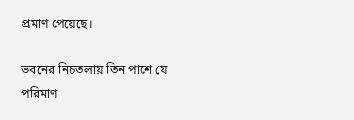প্রমাণ পেয়েছে।

ভবনের নিচতলায় তিন পাশে যে পরিমাণ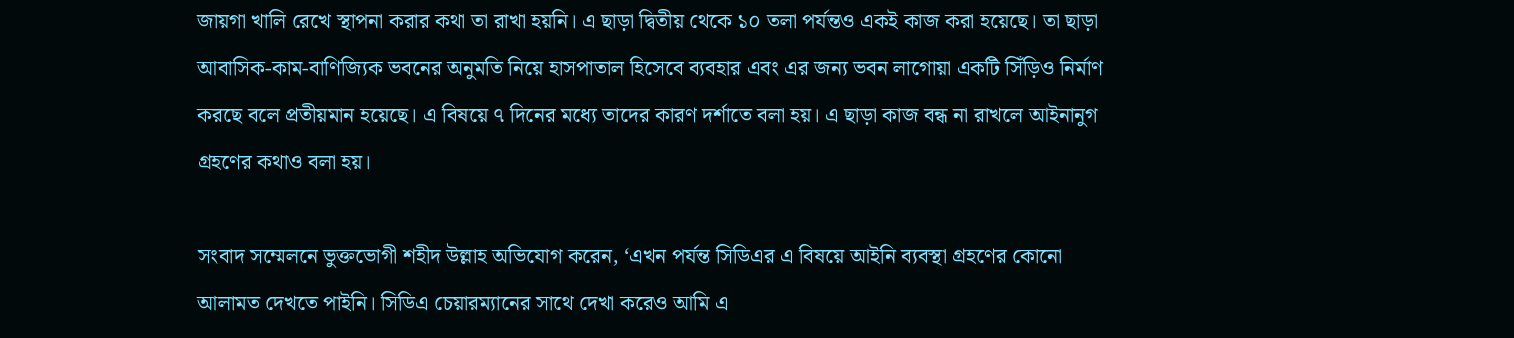জায়গা খালি রেখে স্থাপনা করার কথা তা রাখা হয়নি। এ ছাড়া দ্বিতীয় থেকে ১০ তলা পর্যন্তও একই কাজ করা হয়েছে। তা ছাড়া আবাসিক-কাম-বাণিজ্যিক ভবনের অনুমতি নিয়ে হাসপাতাল হিসেবে ব্যবহার এবং এর জন্য ভবন লাগোয়া একটি সিঁড়িও নির্মাণ করছে বলে প্রতীয়মান হয়েছে। এ বিষয়ে ৭ দিনের মধ্যে তাদের কারণ দর্শাতে বলা হয়। এ ছাড়া কাজ বন্ধ না রাখলে আইনানুগ গ্রহণের কথাও বলা হয়।

সংবাদ সম্মেলনে ভুক্তভোগী শহীদ উল্লাহ অভিযোগ করেন, ‘এখন পর্যন্ত সিডিএর এ বিষয়ে আইনি ব্যবস্থা গ্রহণের কোনো আলামত দেখতে পাইনি। সিডিএ চেয়ারম্যানের সাথে দেখা করেও আমি এ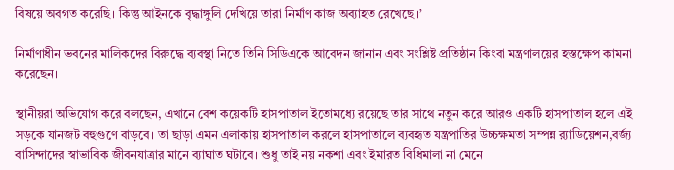বিষয়ে অবগত করেছি। কিন্তু আইনকে বৃদ্ধাঙ্গুলি দেখিয়ে তারা নির্মাণ কাজ অব্যাহত রেখেছে।’

নির্মাণাধীন ভবনের মালিকদের বিরুদ্ধে ব্যবস্থা নিতে তিনি সিডিএকে আবেদন জানান এবং সংশ্লিষ্ট প্রতিষ্ঠান কিংবা মন্ত্রণালয়ের হস্তক্ষেপ কামনা করেছেন।

স্থানীয়রা অভিযোগ করে বলছেন, এখানে বেশ কয়েকটি হাসপাতাল ইতোমধ্যে রয়েছে তার সাথে নতুন করে আরও একটি হাসপাতাল হলে এই সড়কে যানজট বহুগুণে বাড়বে। তা ছাড়া এমন এলাকায় হাসপাতাল করলে হাসপাতালে ব্যবহৃত যন্ত্রপাতির উচ্চক্ষমতা সম্পন্ন র‍্যাডিয়েশন,বর্জ্য বাসিন্দাদের স্বাভাবিক জীবনযাত্রার মানে ব্যাঘাত ঘটাবে। শুধু তাই নয় নকশা এবং ইমারত বিধিমালা না মেনে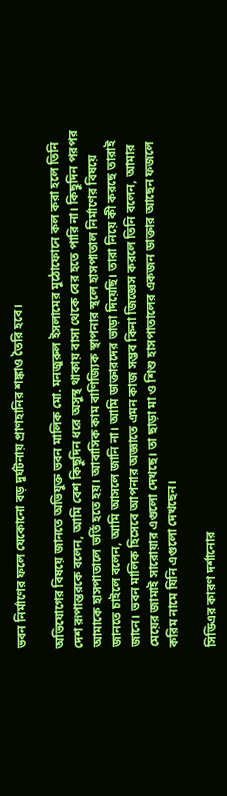ভবন নির্মাণের ফলে যেকোনো বড় দুর্ঘটনায় প্রাণহানির শঙ্কাও তৈরি হবে।

অভিযোগের বিষয়ে জানতে অভিযুক্ত ভবন মালিক মো. মনজুরুল ইসলামের মুঠোফোনে কল করা হলে তিনি দেশ রূপান্তরকে বলেন, আমি বেশ কিছুদিন ধরে অসুস্থ থাকায় বাসা থেকে বের হতে পারি না। কিছুদিন পরপর আমাকে হাসপাতালে ভর্তি হতে হয়। আবাসিক কাম বাণিজ্যিক স্থাপনার স্থলে হাসপাতাল নির্মাণের বিষয়ে জানতে চাইলে বলেন, আমি আসলে জানি না। আমি ডাক্তারদের ভাড়া দিয়েছি। তারা নিয়ে কী করছে তারাই জানে। ভবন মালিক হিসেবে আপনার অজ্ঞাতে এমন কাজ সম্ভব কিনা জিজ্ঞেস করলে তিনি বলেন, আমার মেয়ের জামাই সারোয়ার এগুলো দেখছে। তা ছাড়া মা ও শিশু হাসপাতালের একজন ডাক্তার আছেন ফজলে করিম নামে যিনি এগুলো দেখছেন।

সিডিএর কারণ দর্শানোর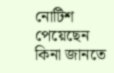নোটিশ পেয়েছেন কিনা জানতে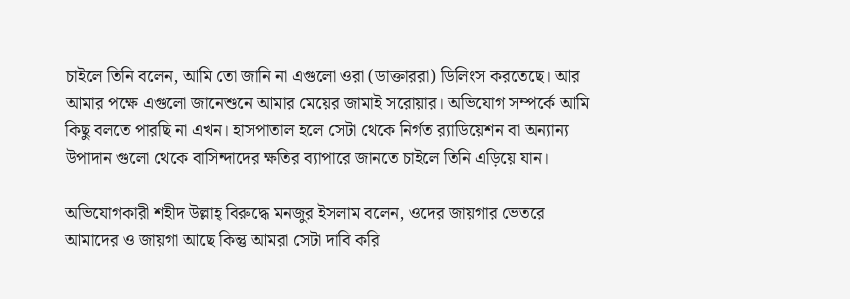চাইলে তিনি বলেন, আমি তো জানি না এগুলো ওরা (ডাক্তাররা) ডিলিংস করতেছে। আর আমার পক্ষে এগুলো জানেশুনে আমার মেয়ের জামাই সরোয়ার। অভিযোগ সম্পর্কে আমি কিছু বলতে পারছি না এখন। হাসপাতাল হলে সেটা থেকে নির্গত র‍্যাডিয়েশন বা অন্যান্য উপাদান গুলো থেকে বাসিন্দাদের ক্ষতির ব্যাপারে জানতে চাইলে তিনি এড়িয়ে যান।

অভিযোগকারী শহীদ উল্লাহ্ বিরুদ্ধে মনজুর ইসলাম বলেন, ওদের জায়গার ভেতরে আমাদের ও জায়গা আছে কিন্তু আমরা সেটা দাবি করি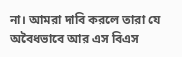না। আমরা দাবি করলে তারা যে অবৈধভাবে আর এস বিএস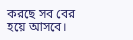করছে সব বের হয়ে আসবে।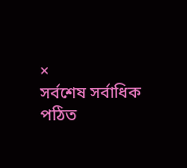×
সর্বশেষ সর্বাধিক পঠিত